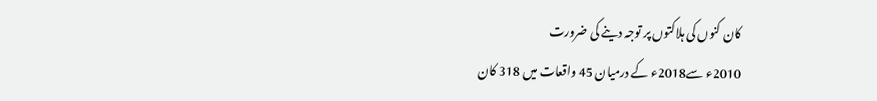کان کنوں کی ہلاکتوں پر توجہ دینے کی ضرورت
2010ء سے2018ء کے درمیان 45 واقعات میں 318 کان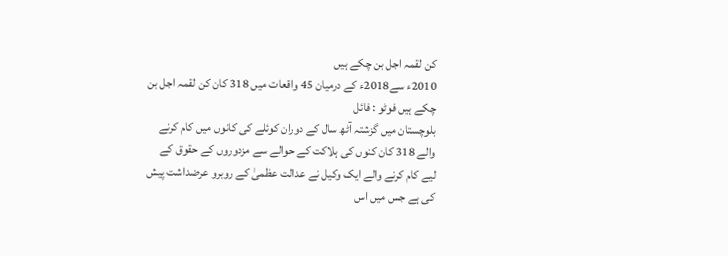کن لقمہ اجل بن چکے ہیں
2010ء سے2018ء کے درمیان 45 واقعات میں 318 کان کن لقمہ اجل بن چکے ہیں فوٹو : فائل
بلوچستان میں گزشتہ آٹھ سال کے دوران کوئلے کی کانوں میں کام کرنے والے 318 کان کنوں کی ہلاکت کے حوالے سے مزدوروں کے حقوق کے لیے کام کرنے والے ایک وکیل نے عدالت عظمیٰ کے روبرو عرضداشت پیش کی ہے جس میں اس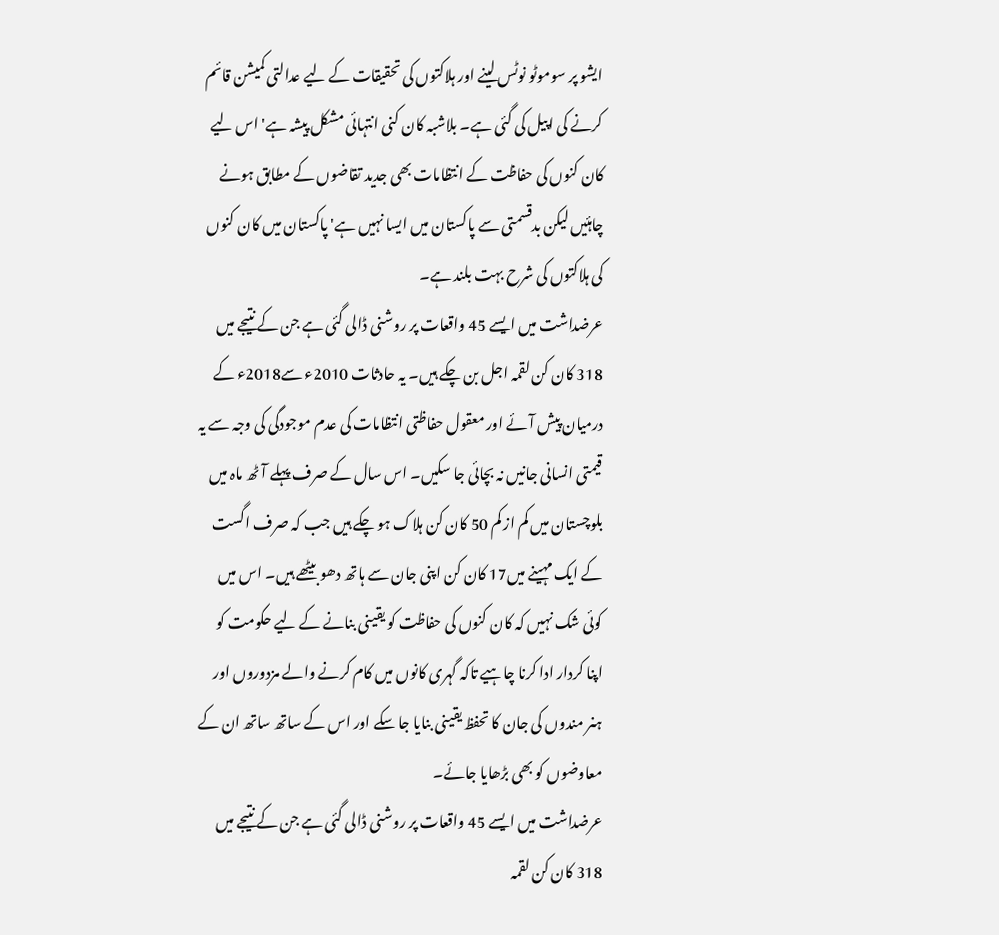ایشو پر سوموٹو نوٹس لینے اور ہلاکتوں کی تحقیقات کے لیے عدالتی کمیشن قائم کرنے کی اپیل کی گئی ہے۔ بلاشبہ کان کنی انتہائی مشکل پیشہ ہے' اس لیے کان کنوں کی حفاظت کے انتظامات بھی جدید تقاضوں کے مطابق ہونے چاہئیں لیکن بدقسمتی سے پاکستان میں ایسا نہیں ہے' پاکستان میں کان کنوں کی ہلاکتوں کی شرح بہت بلند ہے۔
عرضداشت میں ایسے 45 واقعات پر روشنی ڈالی گئی ہے جن کے نتیجے میں 318 کان کن لقمہ اجل بن چکے ہیں۔ یہ حادثات 2010ء سے2018ء کے درمیان پیش آئے اور معقول حفاظتی انتظامات کی عدم موجودگی کی وجہ سے یہ قیمتی انسانی جانیں نہ بچائی جا سکیں۔ اس سال کے صرف پہلے آٹھ ماہ میں بلوچستان میں کم از کم 50 کان کن ہلاک ہو چکے ہیں جب کہ صرف اگست کے ایک مہینے میں17 کان کن اپنی جان سے ہاتھ دھو بیٹھے ہیں۔ اس میں کوئی شک نہیں کہ کان کنوں کی حفاظت کو یقینی بنانے کے لیے حکومت کو اپنا کردار ادا کرنا چاہیے تاکہ گہری کانوں میں کام کرنے والے مزدوروں اور ہنر مندوں کی جان کا تحفظ یقینی بنایا جا سکے اور اس کے ساتھ ساتھ ان کے معاوضوں کو بھی بڑھایا جائے۔
عرضداشت میں ایسے 45 واقعات پر روشنی ڈالی گئی ہے جن کے نتیجے میں 318 کان کن لقمہ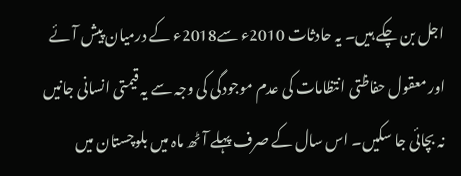اجل بن چکے ہیں۔ یہ حادثات 2010ء سے2018ء کے درمیان پیش آئے اور معقول حفاظتی انتظامات کی عدم موجودگی کی وجہ سے یہ قیمتی انسانی جانیں نہ بچائی جا سکیں۔ اس سال کے صرف پہلے آٹھ ماہ میں بلوچستان میں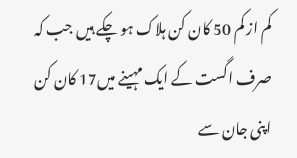کم از کم 50 کان کن ہلاک ہو چکے ہیں جب کہ صرف اگست کے ایک مہینے میں17 کان کن اپنی جان سے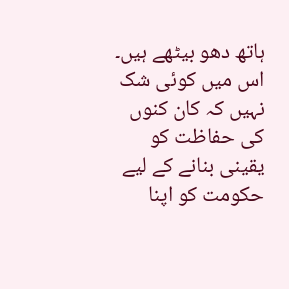ہاتھ دھو بیٹھے ہیں۔ اس میں کوئی شک نہیں کہ کان کنوں کی حفاظت کو یقینی بنانے کے لیے حکومت کو اپنا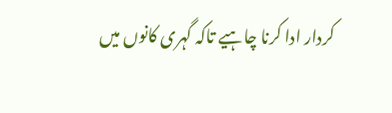کردار ادا کرنا چاہیے تاکہ گہری کانوں میں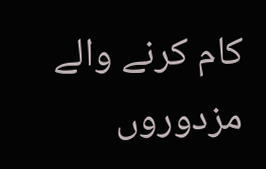کام کرنے والے مزدوروں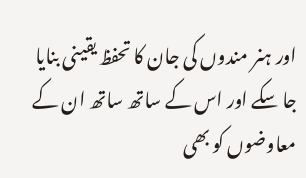اور ہنر مندوں کی جان کا تحفظ یقینی بنایا جا سکے اور اس کے ساتھ ساتھ ان کے معاوضوں کو بھی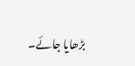بڑھایا جائے۔